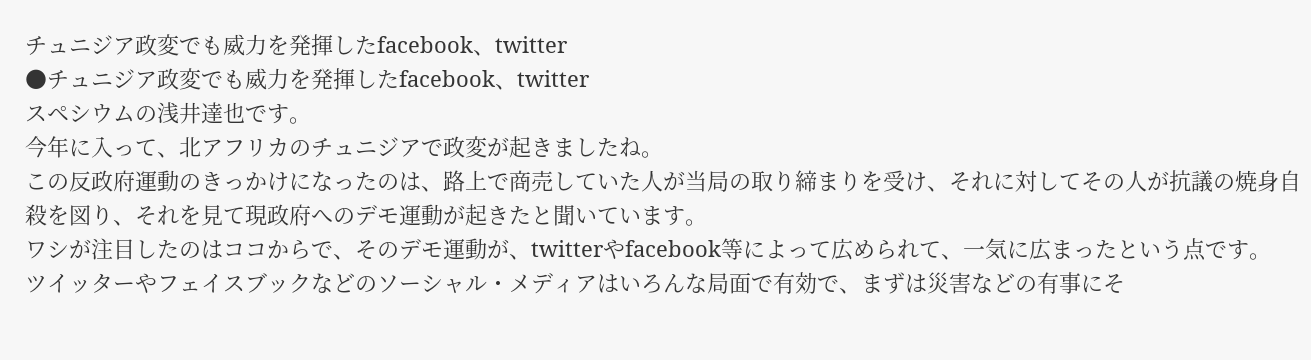チュニジア政変でも威力を発揮したfacebook、twitter
●チュニジア政変でも威力を発揮したfacebook、twitter
スペシウムの浅井達也です。
今年に入って、北アフリカのチュニジアで政変が起きましたね。
この反政府運動のきっかけになったのは、路上で商売していた人が当局の取り締まりを受け、それに対してその人が抗議の焼身自殺を図り、それを見て現政府へのデモ運動が起きたと聞いています。
ワシが注目したのはココからで、そのデモ運動が、twitterやfacebook等によって広められて、一気に広まったという点です。
ツイッターやフェイスブックなどのソーシャル・メディアはいろんな局面で有効で、まずは災害などの有事にそ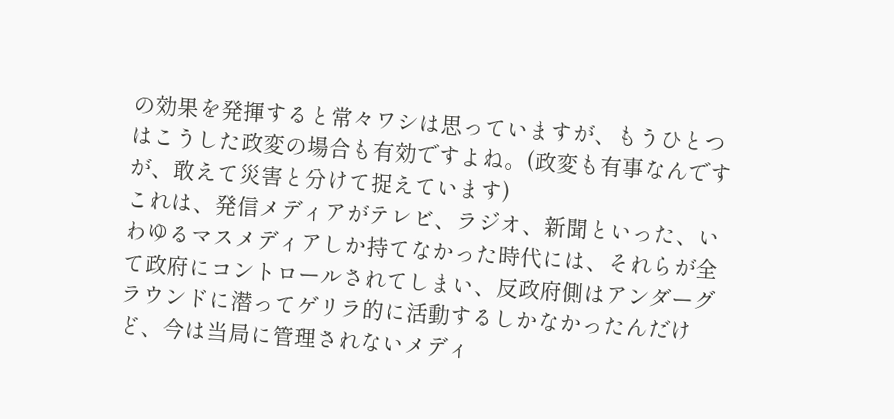の効果を発揮すると常々ワシは思っていますが、もうひとつはこうした政変の場合も有効ですよね。(政変も有事なんですが、敢えて災害と分けて捉えています)
これは、発信メディアがテレビ、ラジオ、新聞といった、いわゆるマスメディアしか持てなかった時代には、それらが全て政府にコントロールされてしまい、反政府側はアンダーグラウンドに潜ってゲリラ的に活動するしかなかったんだけど、今は当局に管理されないメディ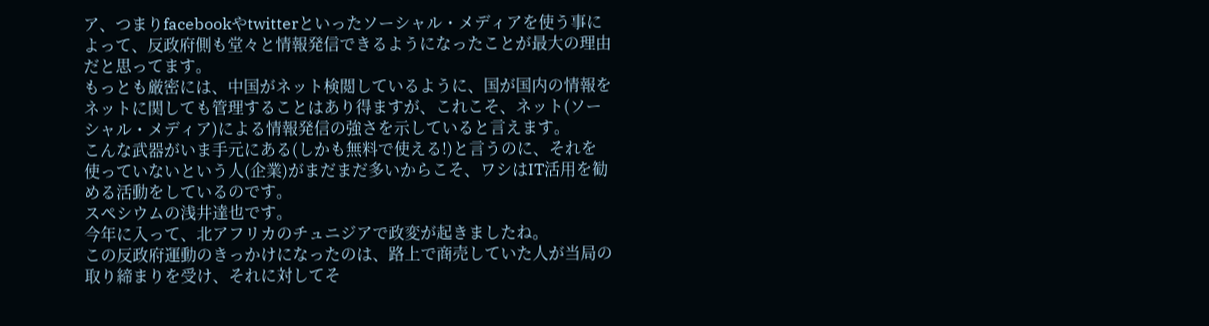ア、つまりfacebookやtwitterといったソーシャル・メディアを使う事によって、反政府側も堂々と情報発信できるようになったことが最大の理由だと思ってます。
もっとも厳密には、中国がネット検閲しているように、国が国内の情報をネットに関しても管理することはあり得ますが、これこそ、ネット(ソーシャル・メディア)による情報発信の強さを示していると言えます。
こんな武器がいま手元にある(しかも無料で使える!)と言うのに、それを使っていないという人(企業)がまだまだ多いからこそ、ワシはIT活用を勧める活動をしているのです。
スペシウムの浅井達也です。
今年に入って、北アフリカのチュニジアで政変が起きましたね。
この反政府運動のきっかけになったのは、路上で商売していた人が当局の取り締まりを受け、それに対してそ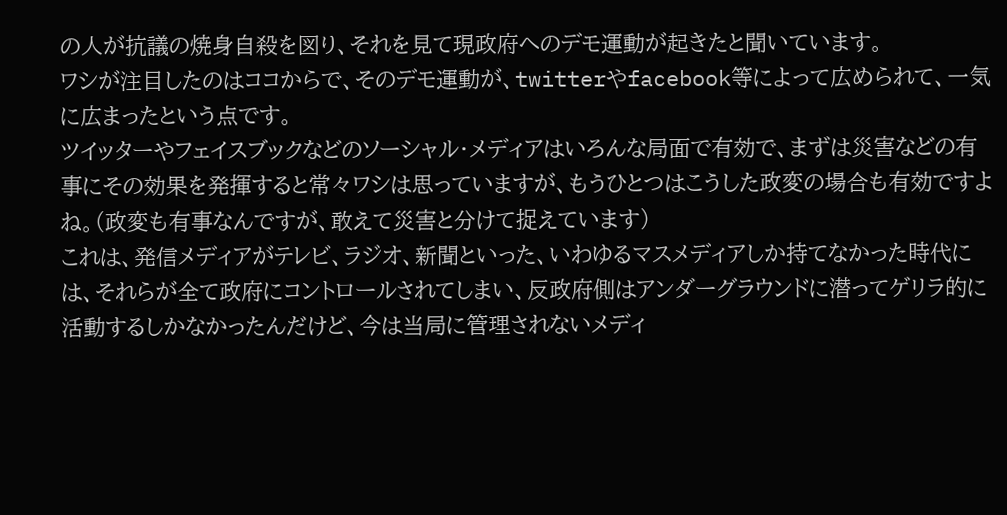の人が抗議の焼身自殺を図り、それを見て現政府へのデモ運動が起きたと聞いています。
ワシが注目したのはココからで、そのデモ運動が、twitterやfacebook等によって広められて、一気に広まったという点です。
ツイッターやフェイスブックなどのソーシャル・メディアはいろんな局面で有効で、まずは災害などの有事にその効果を発揮すると常々ワシは思っていますが、もうひとつはこうした政変の場合も有効ですよね。(政変も有事なんですが、敢えて災害と分けて捉えています)
これは、発信メディアがテレビ、ラジオ、新聞といった、いわゆるマスメディアしか持てなかった時代には、それらが全て政府にコントロールされてしまい、反政府側はアンダーグラウンドに潜ってゲリラ的に活動するしかなかったんだけど、今は当局に管理されないメディ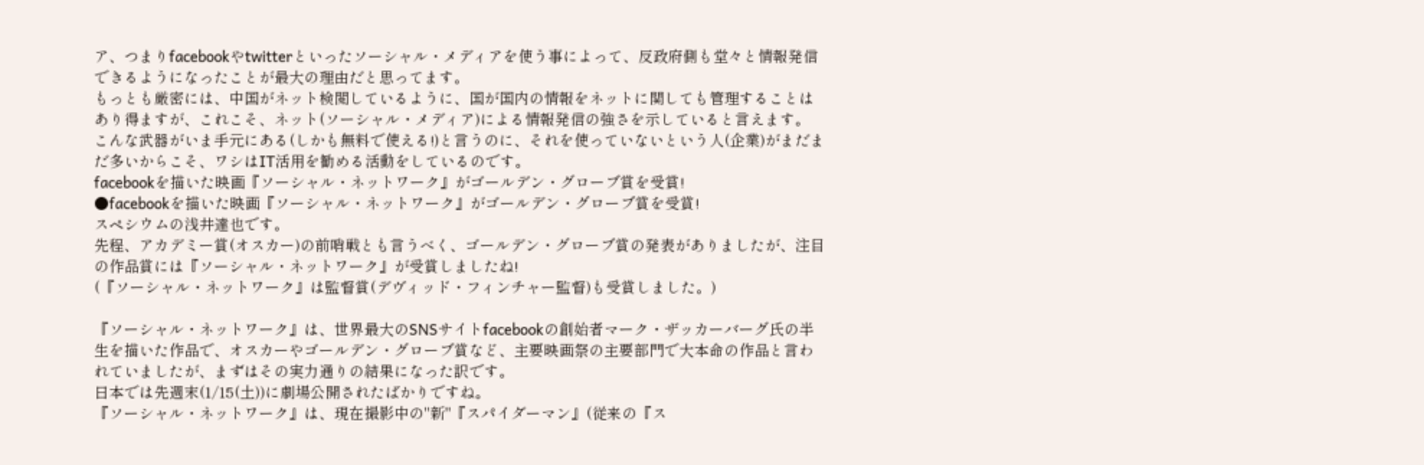ア、つまりfacebookやtwitterといったソーシャル・メディアを使う事によって、反政府側も堂々と情報発信できるようになったことが最大の理由だと思ってます。
もっとも厳密には、中国がネット検閲しているように、国が国内の情報をネットに関しても管理することはあり得ますが、これこそ、ネット(ソーシャル・メディア)による情報発信の強さを示していると言えます。
こんな武器がいま手元にある(しかも無料で使える!)と言うのに、それを使っていないという人(企業)がまだまだ多いからこそ、ワシはIT活用を勧める活動をしているのです。
facebookを描いた映画『ソーシャル・ネットワーク』がゴールデン・グローブ賞を受賞!
●facebookを描いた映画『ソーシャル・ネットワーク』がゴールデン・グローブ賞を受賞!
スペシウムの浅井達也です。
先程、アカデミー賞(オスカー)の前哨戦とも言うべく、ゴールデン・グローブ賞の発表がありましたが、注目の作品賞には『ソーシャル・ネットワーク』が受賞しましたね!
(『ソーシャル・ネットワーク』は監督賞(デヴィッド・フィンチャー監督)も受賞しました。)

『ソーシャル・ネットワーク』は、世界最大のSNSサイトfacebookの創始者マーク・ザッカーバーグ氏の半生を描いた作品で、オスカーやゴールデン・グローブ賞など、主要映画祭の主要部門で大本命の作品と言われていましたが、まずはその実力通りの結果になった訳です。
日本では先週末(1/15(土))に劇場公開されたばかりですね。
『ソーシャル・ネットワーク』は、現在撮影中の"新"『スパイダーマン』(従来の『ス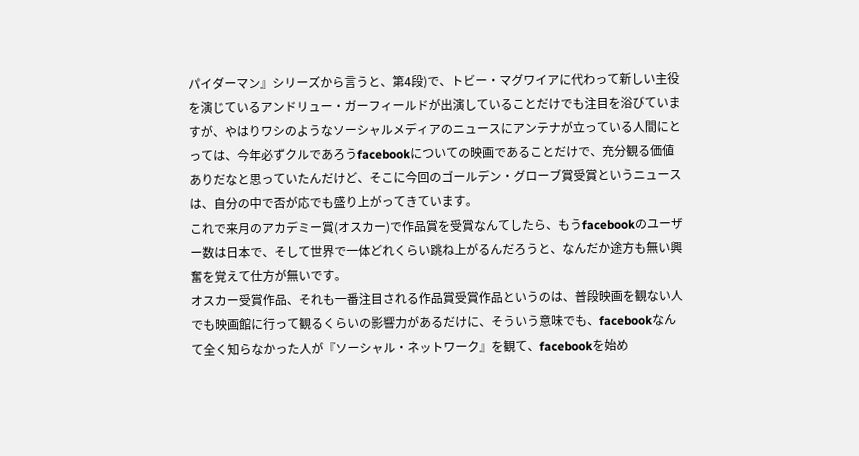パイダーマン』シリーズから言うと、第4段)で、トビー・マグワイアに代わって新しい主役を演じているアンドリュー・ガーフィールドが出演していることだけでも注目を浴びていますが、やはりワシのようなソーシャルメディアのニュースにアンテナが立っている人間にとっては、今年必ずクルであろうfacebookについての映画であることだけで、充分観る価値ありだなと思っていたんだけど、そこに今回のゴールデン・グローブ賞受賞というニュースは、自分の中で否が応でも盛り上がってきています。
これで来月のアカデミー賞(オスカー)で作品賞を受賞なんてしたら、もうfacebookのユーザー数は日本で、そして世界で一体どれくらい跳ね上がるんだろうと、なんだか途方も無い興奮を覚えて仕方が無いです。
オスカー受賞作品、それも一番注目される作品賞受賞作品というのは、普段映画を観ない人でも映画館に行って観るくらいの影響力があるだけに、そういう意味でも、facebookなんて全く知らなかった人が『ソーシャル・ネットワーク』を観て、facebookを始め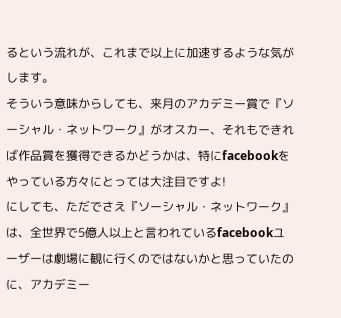るという流れが、これまで以上に加速するような気がします。
そういう意味からしても、来月のアカデミー賞で『ソーシャル・ネットワーク』がオスカー、それもできれば作品賞を獲得できるかどうかは、特にfacebookをやっている方々にとっては大注目ですよ!
にしても、ただでさえ『ソーシャル・ネットワーク』は、全世界で5億人以上と言われているfacebookユーザーは劇場に観に行くのではないかと思っていたのに、アカデミー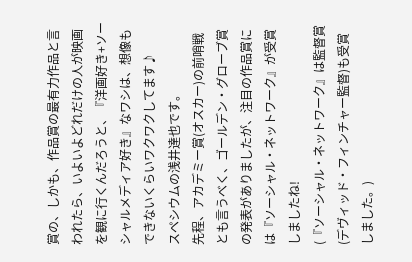賞の、しかも、作品賞の最有力作品と言われたら、いよいよどれだけの人が映画を観に行くんだろうと、『洋画好き+ソーシャルメディア好き』なワシは、想像もできないくらいワクワクしてます♪
スペシウムの浅井達也です。
先程、アカデミー賞(オスカー)の前哨戦とも言うべく、ゴールデン・グローブ賞の発表がありましたが、注目の作品賞には『ソーシャル・ネットワーク』が受賞しましたね!
(『ソーシャル・ネットワーク』は監督賞(デヴィッド・フィンチャー監督)も受賞しました。)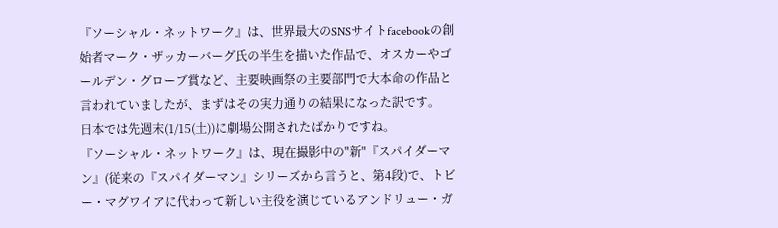『ソーシャル・ネットワーク』は、世界最大のSNSサイトfacebookの創始者マーク・ザッカーバーグ氏の半生を描いた作品で、オスカーやゴールデン・グローブ賞など、主要映画祭の主要部門で大本命の作品と言われていましたが、まずはその実力通りの結果になった訳です。
日本では先週末(1/15(土))に劇場公開されたばかりですね。
『ソーシャル・ネットワーク』は、現在撮影中の"新"『スパイダーマン』(従来の『スパイダーマン』シリーズから言うと、第4段)で、トビー・マグワイアに代わって新しい主役を演じているアンドリュー・ガ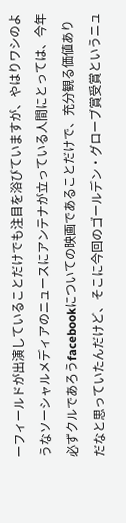ーフィールドが出演していることだけでも注目を浴びていますが、やはりワシのようなソーシャルメディアのニュースにアンテナが立っている人間にとっては、今年必ずクルであろうfacebookについての映画であることだけで、充分観る価値ありだなと思っていたんだけど、そこに今回のゴールデン・グローブ賞受賞というニュ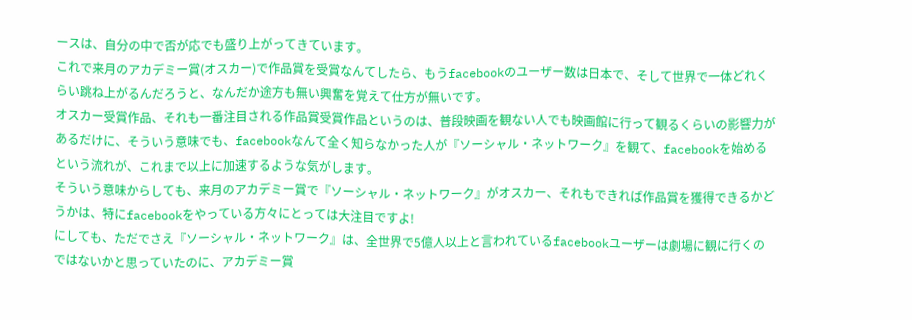ースは、自分の中で否が応でも盛り上がってきています。
これで来月のアカデミー賞(オスカー)で作品賞を受賞なんてしたら、もうfacebookのユーザー数は日本で、そして世界で一体どれくらい跳ね上がるんだろうと、なんだか途方も無い興奮を覚えて仕方が無いです。
オスカー受賞作品、それも一番注目される作品賞受賞作品というのは、普段映画を観ない人でも映画館に行って観るくらいの影響力があるだけに、そういう意味でも、facebookなんて全く知らなかった人が『ソーシャル・ネットワーク』を観て、facebookを始めるという流れが、これまで以上に加速するような気がします。
そういう意味からしても、来月のアカデミー賞で『ソーシャル・ネットワーク』がオスカー、それもできれば作品賞を獲得できるかどうかは、特にfacebookをやっている方々にとっては大注目ですよ!
にしても、ただでさえ『ソーシャル・ネットワーク』は、全世界で5億人以上と言われているfacebookユーザーは劇場に観に行くのではないかと思っていたのに、アカデミー賞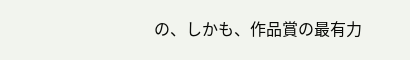の、しかも、作品賞の最有力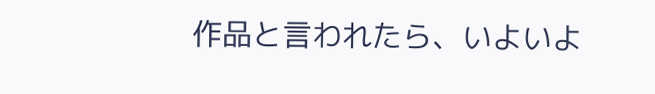作品と言われたら、いよいよ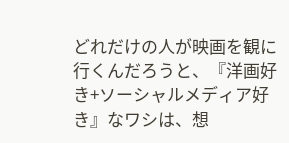どれだけの人が映画を観に行くんだろうと、『洋画好き+ソーシャルメディア好き』なワシは、想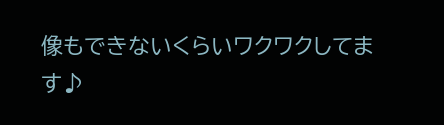像もできないくらいワクワクしてます♪